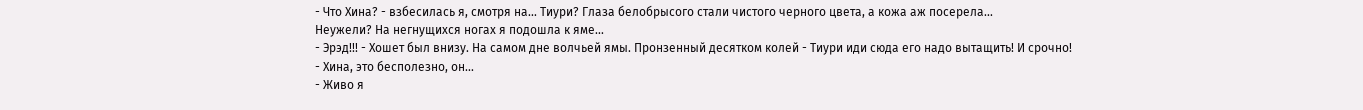- Что Хина? - взбесилась я, смотря на... Тиури? Глаза белобрысого стали чистого черного цвета, а кожа аж посерела...
Неужели? На негнущихся ногах я подошла к яме...
- Эрэд!!! - Хошет был внизу. На самом дне волчьей ямы. Пронзенный десятком колей - Тиури иди сюда его надо вытащить! И срочно!
- Хина, это бесполезно, он...
- Живо я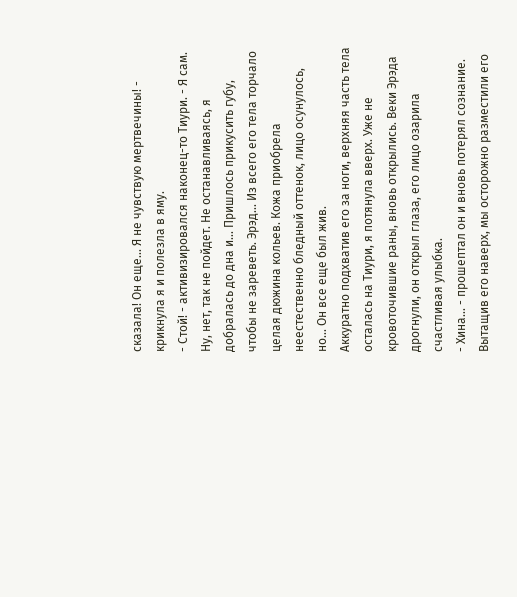сказала! Он еще... Я не чувствую мертвечины! - крикнула я и полезла в яму.
- Стой! - активизировался наконец-то Тиури. - Я сам.
Ну, нет, так не пойдет. Не останавливаясь, я добралась до дна и... Пришлось прикусить губу, чтобы не зареветь. Эрэд... Из всего его тела торчало целая дюжина кольев. Кожа приобрела неестественно бледный оттенок, лицо осунулось, но... Он все еще был жив.
Аккуратно подхватив его за ноги, верхняя часть тела осталась на Тиури, я потянула вверх. Уже не кровоточившие раны, вновь открылись. Веки Эрэда дрогнули, он открыл глаза, его лицо озарила счастливая улыбка.
- Хина... - прошептал он и вновь потерял сознание.
Вытащив его наверх, мы осторожно разместили его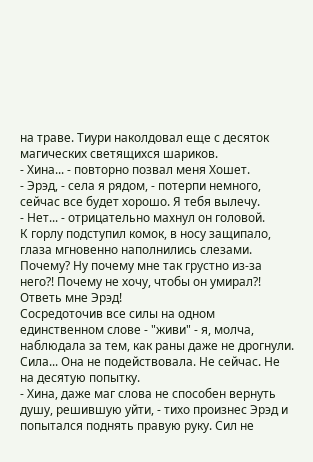на траве. Тиури наколдовал еще с десяток магических светящихся шариков.
- Хина... - повторно позвал меня Хошет.
- Эрэд, - села я рядом, - потерпи немного, сейчас все будет хорошо. Я тебя вылечу.
- Нет... - отрицательно махнул он головой.
К горлу подступил комок, в носу защипало, глаза мгновенно наполнились слезами. Почему? Ну почему мне так грустно из-за него?! Почему не хочу, чтобы он умирал?! Ответь мне Эрэд!
Сосредоточив все силы на одном единственном слове - "живи" - я, молча, наблюдала за тем, как раны даже не дрогнули. Сила... Она не подействовала. Не сейчас. Не на десятую попытку.
- Хина, даже маг слова не способен вернуть душу, решившую уйти, - тихо произнес Эрэд и попытался поднять правую руку. Сил не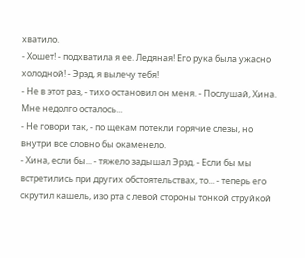хватило.
- Хошет! - подхватила я ее. Ледяная! Его рука была ужасно холодной! - Эрэд, я вылечу тебя!
- Не в этот раз, - тихо остановил он меня. - Послушай, Хина. Мне недолго осталось...
- Не говори так, - по щекам потекли горячие слезы, но внутри все словно бы окаменело.
- Хина, если бы... - тяжело задышал Эрэд. - Если бы мы встретились при других обстоятельствах, то... - теперь его скрутил кашель, изо рта с левой стороны тонкой струйкой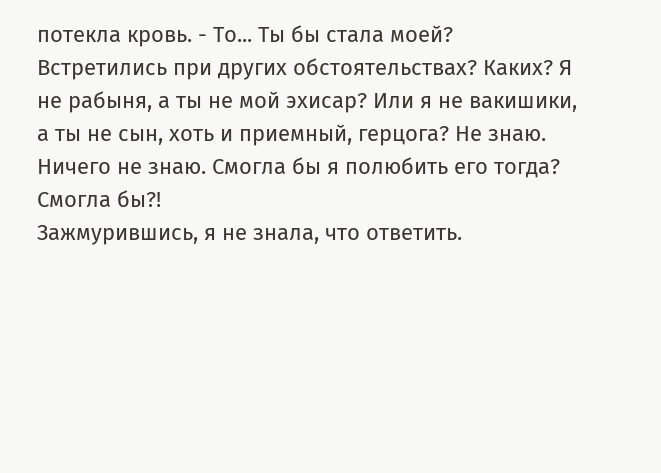потекла кровь. - То... Ты бы стала моей?
Встретились при других обстоятельствах? Каких? Я не рабыня, а ты не мой эхисар? Или я не вакишики, а ты не сын, хоть и приемный, герцога? Не знаю. Ничего не знаю. Смогла бы я полюбить его тогда? Смогла бы?!
Зажмурившись, я не знала, что ответить.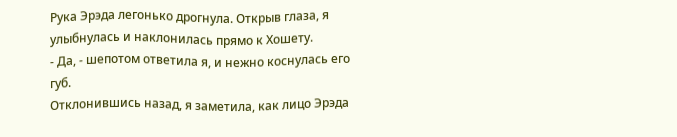Рука Эрэда легонько дрогнула. Открыв глаза, я улыбнулась и наклонилась прямо к Хошету.
- Да, - шепотом ответила я, и нежно коснулась его губ.
Отклонившись назад, я заметила, как лицо Эрэда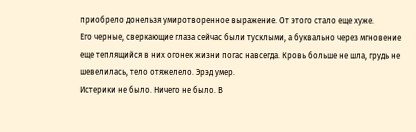приобрело донельзя умиротворенное выражение. От этого стало еще хуже.
Его черные, сверкающие глаза сейчас были тусклыми, а буквально через мгновение еще теплящийся в них огонек жизни погас навсегда. Кровь больше не шла, грудь не шевелилась, тело отяжелело. Эрэд умер.
Истерики не было. Ничего не было. В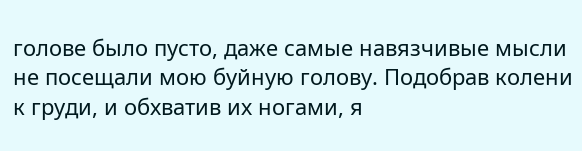голове было пусто, даже самые навязчивые мысли не посещали мою буйную голову. Подобрав колени к груди, и обхватив их ногами, я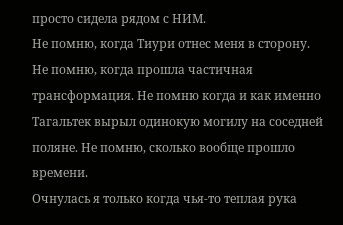просто сидела рядом с НИМ.
Не помню, когда Тиури отнес меня в сторону. Не помню, когда прошла частичная трансформация. Не помню когда и как именно Тагальтек вырыл одинокую могилу на соседней поляне. Не помню, сколько вообще прошло времени.
Очнулась я только когда чья-то теплая рука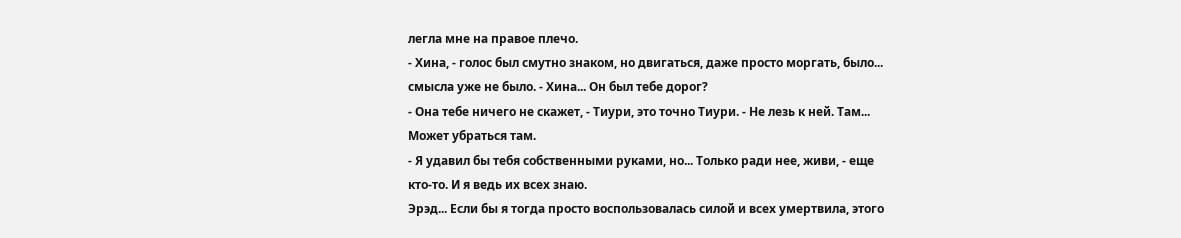легла мне на правое плечо.
- Хина, - голос был смутно знаком, но двигаться, даже просто моргать, было... смысла уже не было. - Хина... Он был тебе дорог?
- Она тебе ничего не скажет, - Тиури, это точно Тиури. - Не лезь к ней. Там... Может убраться там.
- Я удавил бы тебя собственными руками, но... Только ради нее, живи, - еще кто-то. И я ведь их всех знаю.
Эрэд... Если бы я тогда просто воспользовалась силой и всех умертвила, этого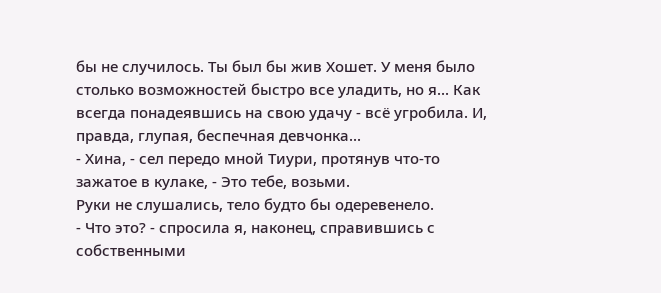бы не случилось. Ты был бы жив Хошет. У меня было столько возможностей быстро все уладить, но я... Как всегда понадеявшись на свою удачу - всё угробила. И, правда, глупая, беспечная девчонка...
- Хина, - сел передо мной Тиури, протянув что-то зажатое в кулаке, - Это тебе, возьми.
Руки не слушались, тело будто бы одеревенело.
- Что это? - спросила я, наконец, справившись с собственными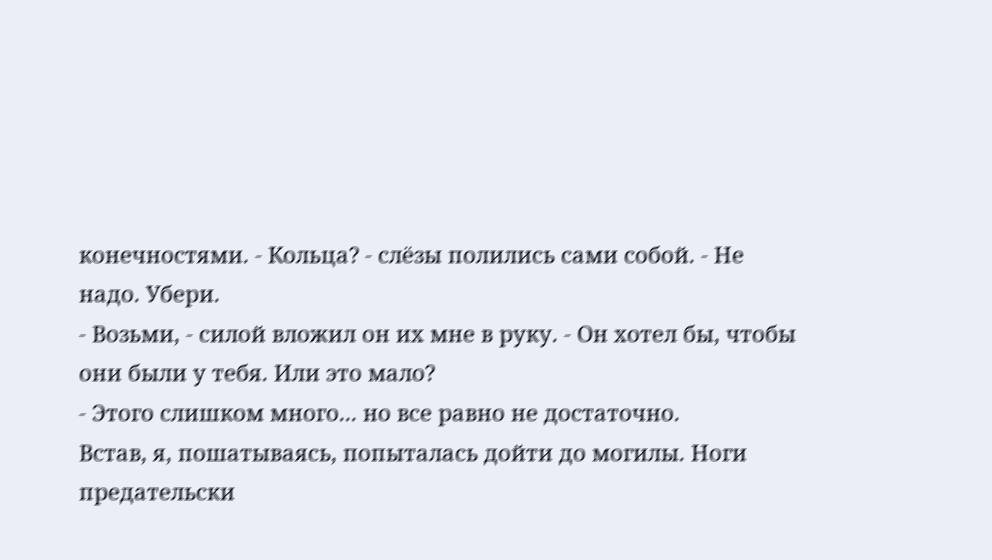конечностями. - Кольца? - слёзы полились сами собой. - Не надо. Убери.
- Возьми, - силой вложил он их мне в руку. - Он хотел бы, чтобы они были у тебя. Или это мало?
- Этого слишком много... но все равно не достаточно.
Встав, я, пошатываясь, попыталась дойти до могилы. Ноги предательски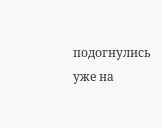подогнулись уже на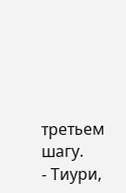третьем шагу.
- Тиури,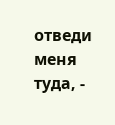отведи меня туда, -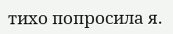тихо попросила я.